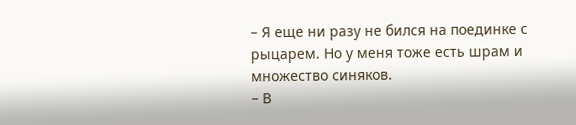– Я еще ни разу не бился на поединке с рыцарем. Но у меня тоже есть шрам и множество синяков.
– В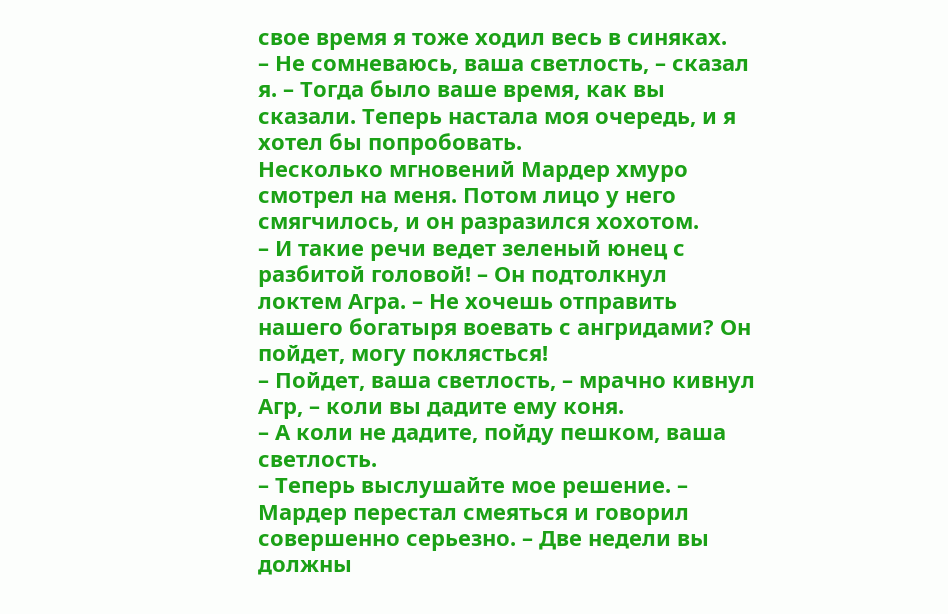свое время я тоже ходил весь в синяках.
– Не сомневаюсь, ваша светлость, – сказал я. – Тогда было ваше время, как вы сказали. Теперь настала моя очередь, и я хотел бы попробовать.
Несколько мгновений Мардер хмуро смотрел на меня. Потом лицо у него смягчилось, и он разразился хохотом.
– И такие речи ведет зеленый юнец с разбитой головой! – Он подтолкнул локтем Агра. – Не хочешь отправить нашего богатыря воевать с ангридами? Он пойдет, могу поклясться!
– Пойдет, ваша светлость, – мрачно кивнул Агр, – коли вы дадите ему коня.
– А коли не дадите, пойду пешком, ваша светлость.
– Теперь выслушайте мое решение. – Мардер перестал смеяться и говорил совершенно серьезно. – Две недели вы должны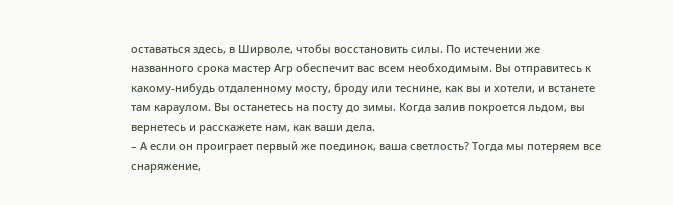оставаться здесь, в Ширволе, чтобы восстановить силы. По истечении же названного срока мастер Агр обеспечит вас всем необходимым. Вы отправитесь к какому-нибудь отдаленному мосту, броду или теснине, как вы и хотели, и встанете там караулом. Вы останетесь на посту до зимы. Когда залив покроется льдом, вы вернетесь и расскажете нам, как ваши дела.
– А если он проиграет первый же поединок, ваша светлость? Тогда мы потеряем все снаряжение,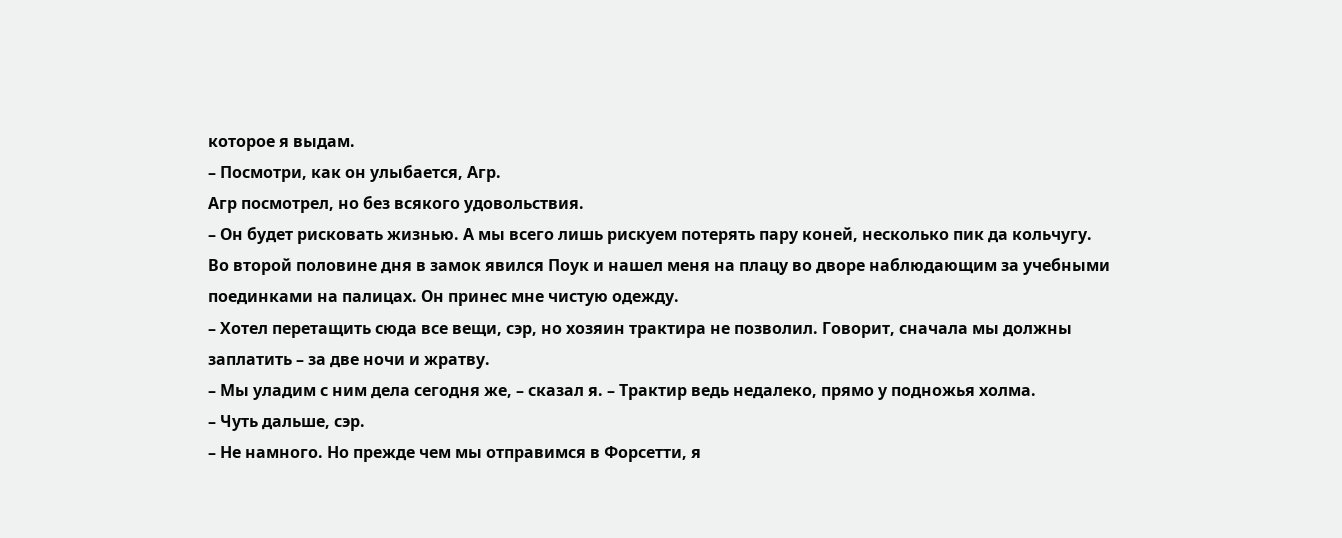которое я выдам.
– Посмотри, как он улыбается, Агр.
Агр посмотрел, но без всякого удовольствия.
– Он будет рисковать жизнью. А мы всего лишь рискуем потерять пару коней, несколько пик да кольчугу.
Во второй половине дня в замок явился Поук и нашел меня на плацу во дворе наблюдающим за учебными поединками на палицах. Он принес мне чистую одежду.
– Хотел перетащить сюда все вещи, сэр, но хозяин трактира не позволил. Говорит, сначала мы должны заплатить – за две ночи и жратву.
– Мы уладим с ним дела сегодня же, – сказал я. – Трактир ведь недалеко, прямо у подножья холма.
– Чуть дальше, сэр.
– Не намного. Но прежде чем мы отправимся в Форсетти, я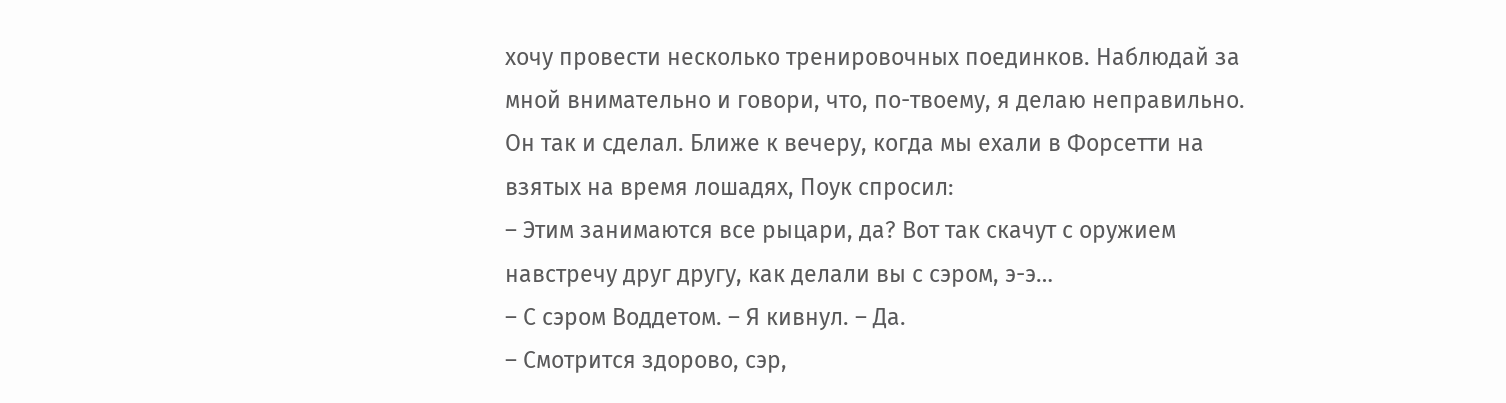хочу провести несколько тренировочных поединков. Наблюдай за мной внимательно и говори, что, по-твоему, я делаю неправильно.
Он так и сделал. Ближе к вечеру, когда мы ехали в Форсетти на взятых на время лошадях, Поук спросил:
– Этим занимаются все рыцари, да? Вот так скачут с оружием навстречу друг другу, как делали вы с сэром, э-э…
– С сэром Воддетом. – Я кивнул. – Да.
– Смотрится здорово, сэр,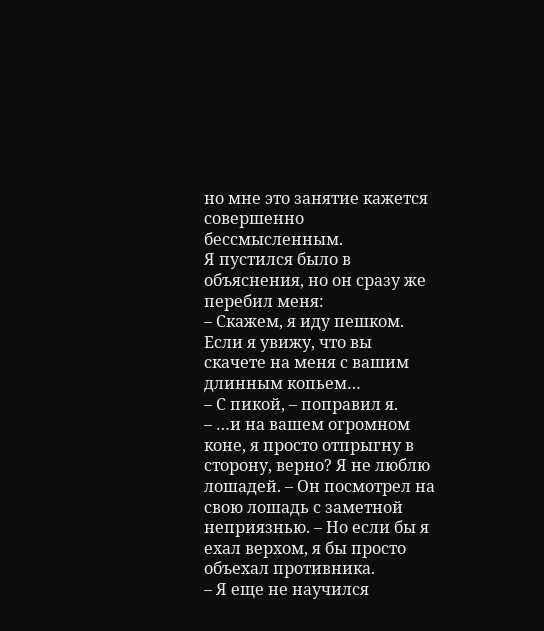но мне это занятие кажется совершенно бессмысленным.
Я пустился было в объяснения, но он сразу же перебил меня:
– Скажем, я иду пешком. Если я увижу, что вы скачете на меня с вашим длинным копьем…
– С пикой, – поправил я.
– …и на вашем огромном коне, я просто отпрыгну в сторону, верно? Я не люблю лошадей. – Он посмотрел на свою лошадь с заметной неприязнью. – Но если бы я ехал верхом, я бы просто объехал противника.
– Я еще не научился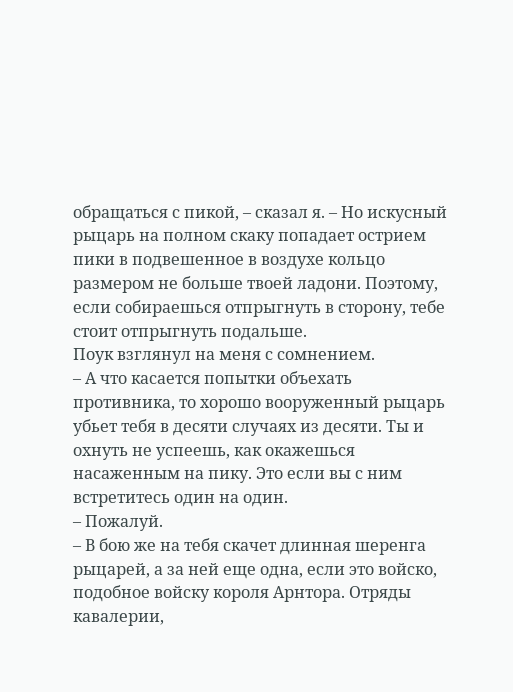обращаться с пикой, – сказал я. – Но искусный рыцарь на полном скаку попадает острием пики в подвешенное в воздухе кольцо размером не больше твоей ладони. Поэтому, если собираешься отпрыгнуть в сторону, тебе стоит отпрыгнуть подальше.
Поук взглянул на меня с сомнением.
– А что касается попытки объехать противника, то хорошо вооруженный рыцарь убьет тебя в десяти случаях из десяти. Ты и охнуть не успеешь, как окажешься насаженным на пику. Это если вы с ним встретитесь один на один.
– Пожалуй.
– В бою же на тебя скачет длинная шеренга рыцарей, а за ней еще одна, если это войско, подобное войску короля Арнтора. Отряды кавалерии,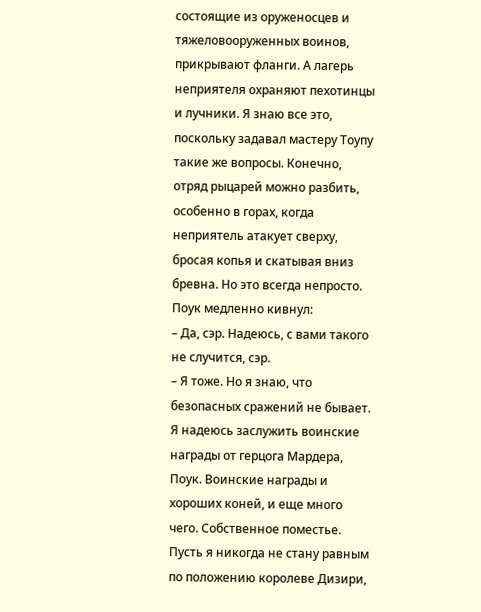состоящие из оруженосцев и тяжеловооруженных воинов, прикрывают фланги. А лагерь неприятеля охраняют пехотинцы и лучники. Я знаю все это, поскольку задавал мастеру Тоупу такие же вопросы. Конечно, отряд рыцарей можно разбить, особенно в горах, когда неприятель атакует сверху, бросая копья и скатывая вниз бревна. Но это всегда непросто.
Поук медленно кивнул:
– Да, сэр. Надеюсь, с вами такого не случится, сэр.
– Я тоже. Но я знаю, что безопасных сражений не бывает. Я надеюсь заслужить воинские награды от герцога Мардера, Поук. Воинские награды и хороших коней, и еще много чего. Собственное поместье. Пусть я никогда не стану равным по положению королеве Дизири,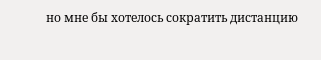но мне бы хотелось сократить дистанцию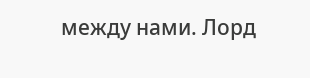между нами. Лорд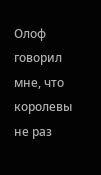Олоф говорил мне, что королевы не раз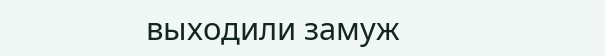выходили замуж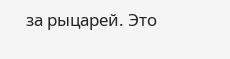за рыцарей. Это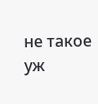не такое уж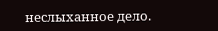неслыханное дело.